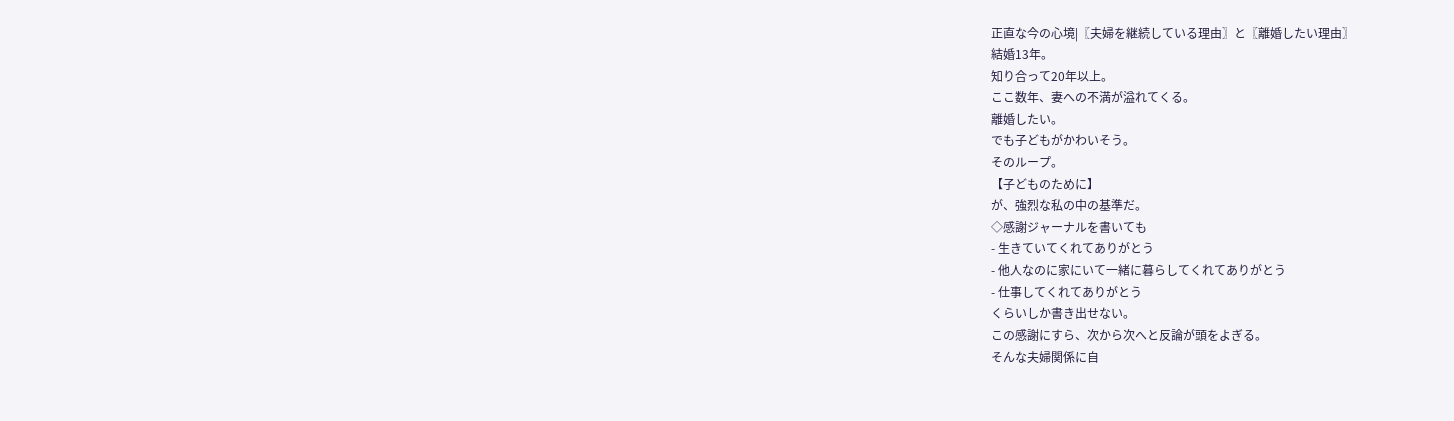正直な今の心境|〖夫婦を継続している理由〗と〖離婚したい理由〗
結婚13年。
知り合って20年以上。
ここ数年、妻への不満が溢れてくる。
離婚したい。
でも子どもがかわいそう。
そのループ。
【子どものために】
が、強烈な私の中の基準だ。
◇感謝ジャーナルを書いても
- 生きていてくれてありがとう
- 他人なのに家にいて一緒に暮らしてくれてありがとう
- 仕事してくれてありがとう
くらいしか書き出せない。
この感謝にすら、次から次へと反論が頭をよぎる。
そんな夫婦関係に自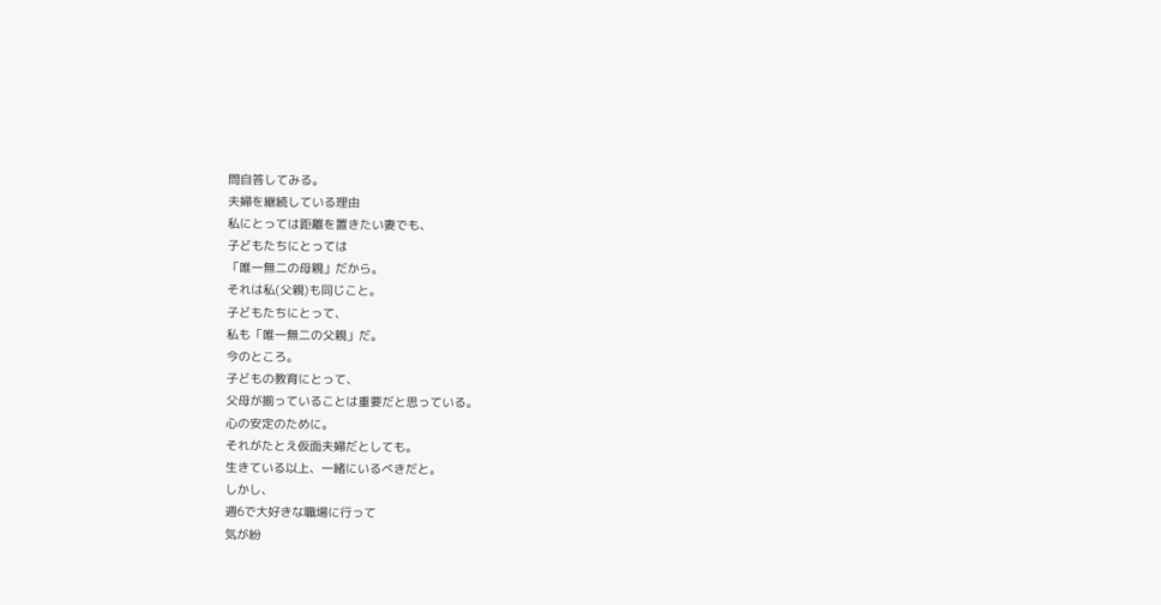問自答してみる。
夫婦を継続している理由
私にとっては距離を置きたい妻でも、
子どもたちにとっては
「唯一無二の母親」だから。
それは私(父親)も同じこと。
子どもたちにとって、
私も「唯一無二の父親」だ。
今のところ。
子どもの教育にとって、
父母が揃っていることは重要だと思っている。
心の安定のために。
それがたとえ仮面夫婦だとしても。
生きている以上、一緒にいるべきだと。
しかし、
週6で大好きな職場に行って
気が紛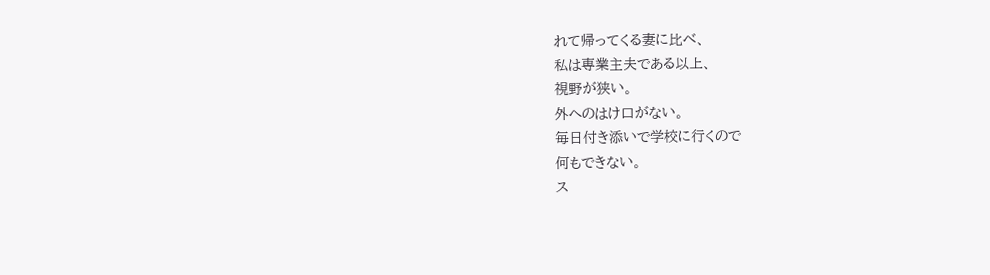れて帰ってくる妻に比べ、
私は専業主夫である以上、
視野が狭い。
外へのはけ口がない。
毎日付き添いで学校に行くので
何もできない。
ス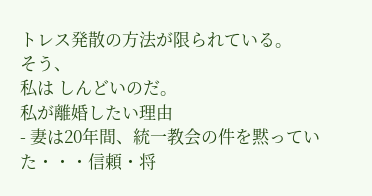トレス発散の方法が限られている。
そう、
私は しんどいのだ。
私が離婚したい理由
- 妻は20年間、統一教会の件を黙っていた・・・信頼・将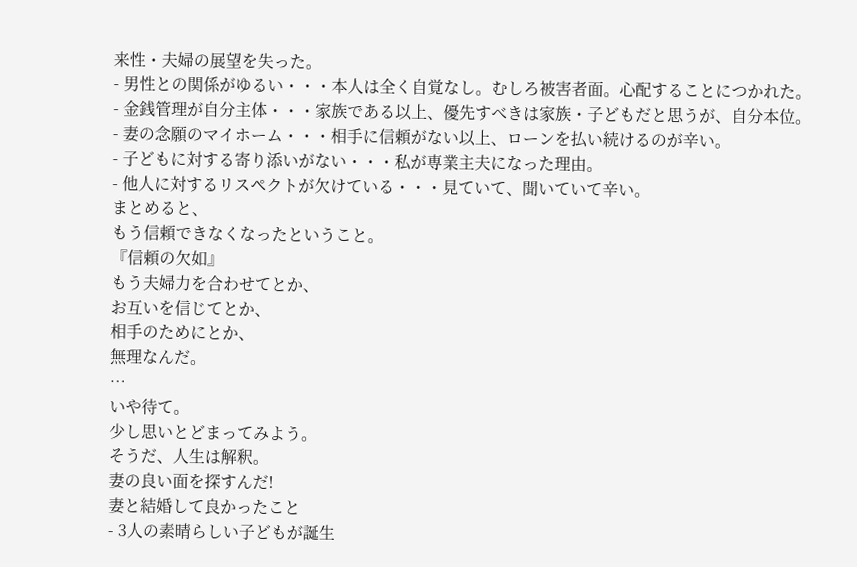来性・夫婦の展望を失った。
- 男性との関係がゆるい・・・本人は全く自覚なし。むしろ被害者面。心配することにつかれた。
- 金銭管理が自分主体・・・家族である以上、優先すべきは家族・子どもだと思うが、自分本位。
- 妻の念願のマイホーム・・・相手に信頼がない以上、ローンを払い続けるのが辛い。
- 子どもに対する寄り添いがない・・・私が専業主夫になった理由。
- 他人に対するリスペクトが欠けている・・・見ていて、聞いていて辛い。
まとめると、
もう信頼できなくなったということ。
『信頼の欠如』
もう夫婦力を合わせてとか、
お互いを信じてとか、
相手のためにとか、
無理なんだ。
…
いや待て。
少し思いとどまってみよう。
そうだ、人生は解釈。
妻の良い面を探すんだ!
妻と結婚して良かったこと
- 3人の素晴らしい子どもが誕生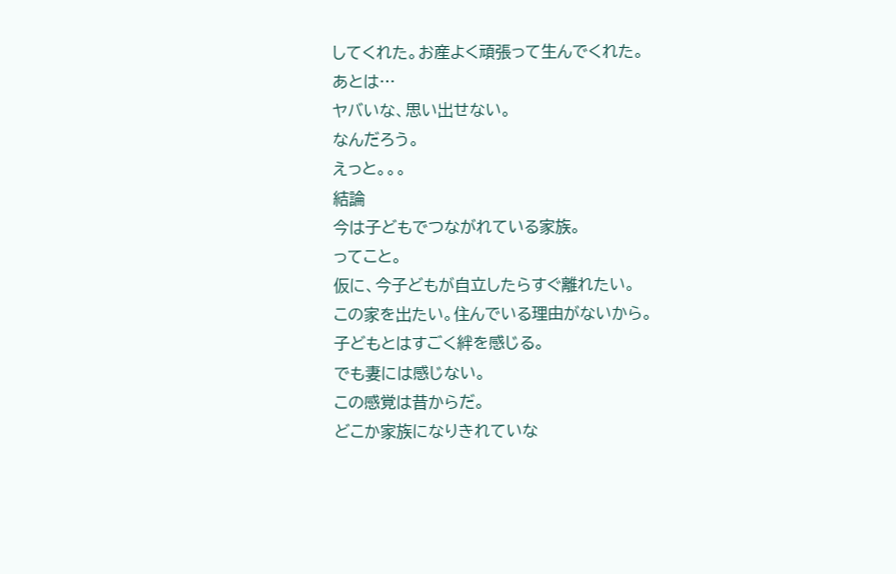してくれた。お産よく頑張って生んでくれた。
あとは…
ヤバいな、思い出せない。
なんだろう。
えっと。。。
結論
今は子どもでつながれている家族。
ってこと。
仮に、今子どもが自立したらすぐ離れたい。
この家を出たい。住んでいる理由がないから。
子どもとはすごく絆を感じる。
でも妻には感じない。
この感覚は昔からだ。
どこか家族になりきれていな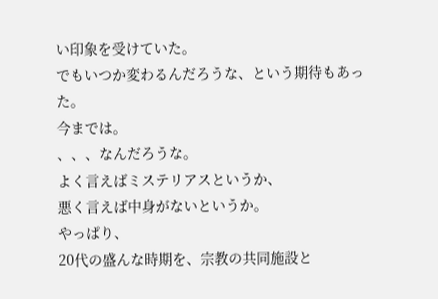い印象を受けていた。
でもいつか変わるんだろうな、という期待もあった。
今までは。
、、、なんだろうな。
よく言えばミステリアスというか、
悪く言えば中身がないというか。
やっぱり、
20代の盛んな時期を、宗教の共同施設と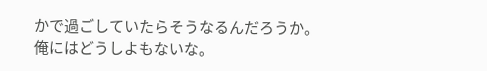かで過ごしていたらそうなるんだろうか。
俺にはどうしよもないな。